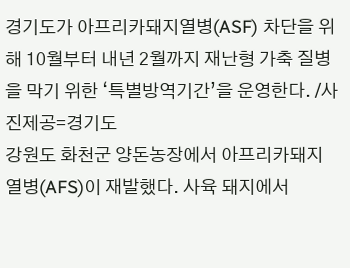경기도가 아프리카돼지열병(ASF) 차단을 위해 10월부터 내년 2월까지 재난형 가축 질병을 막기 위한 ‘특별방역기간’을 운영한다. /사진제공=경기도
강원도 화천군 양돈농장에서 아프리카돼지열병(AFS)이 재발했다. 사육 돼지에서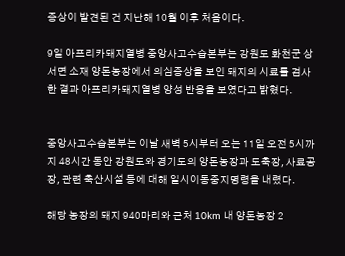증상이 발견된 건 지난해 10월 이후 처음이다.

9일 아프리카돼지열병 중앙사고수습본부는 강원도 화천군 상서면 소재 양돈농장에서 의심증상을 보인 돼지의 시료를 검사한 결과 아프리카돼지열병 양성 반응을 보였다고 밝혔다.


중앙사고수습본부는 이날 새벽 5시부터 오는 11일 오전 5시까지 48시간 동안 강원도와 경기도의 양돈농장과 도축장, 사료공장, 관련 축산시설 등에 대해 일시이동중지명령을 내렸다.

해당 농장의 돼지 940마리와 근처 10km 내 양돈농장 2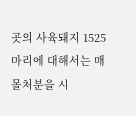곳의 사육돼지 1525마리에 대해서는 매몰처분을 시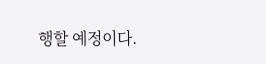행할 예정이다.